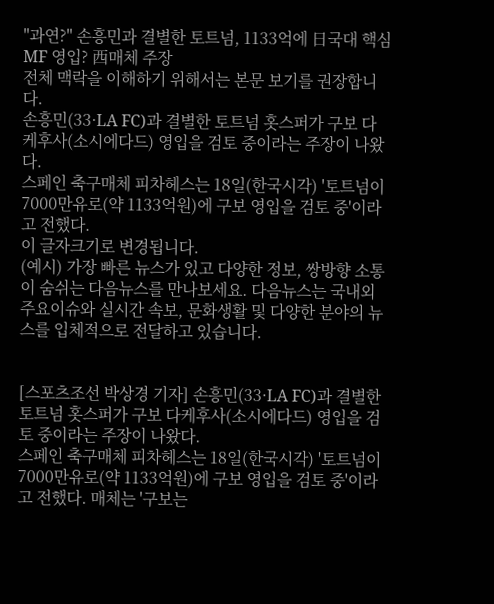"과연?" 손흥민과 결별한 토트넘, 1133억에 日국대 핵심 MF 영입? 西매체 주장
전체 맥락을 이해하기 위해서는 본문 보기를 권장합니다.
손흥민(33·LA FC)과 결별한 토트넘 홋스퍼가 구보 다케후사(소시에다드) 영입을 검토 중이라는 주장이 나왔다.
스페인 축구매체 피차헤스는 18일(한국시각) '토트넘이 7000만유로(약 1133억원)에 구보 영입을 검토 중'이라고 전했다.
이 글자크기로 변경됩니다.
(예시) 가장 빠른 뉴스가 있고 다양한 정보, 쌍방향 소통이 숨쉬는 다음뉴스를 만나보세요. 다음뉴스는 국내외 주요이슈와 실시간 속보, 문화생활 및 다양한 분야의 뉴스를 입체적으로 전달하고 있습니다.


[스포츠조선 박상경 기자] 손흥민(33·LA FC)과 결별한 토트넘 홋스퍼가 구보 다케후사(소시에다드) 영입을 검토 중이라는 주장이 나왔다.
스페인 축구매체 피차헤스는 18일(한국시각) '토트넘이 7000만유로(약 1133억원)에 구보 영입을 검토 중'이라고 전했다. 매체는 '구보는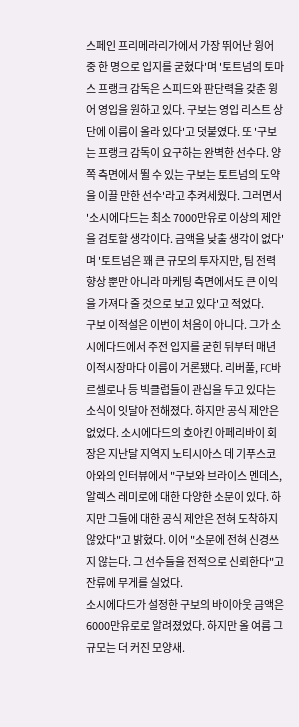스페인 프리메라리가에서 가장 뛰어난 윙어 중 한 명으로 입지를 굳혔다'며 '토트넘의 토마스 프랭크 감독은 스피드와 판단력을 갖춘 윙어 영입을 원하고 있다. 구보는 영입 리스트 상단에 이름이 올라 있다'고 덧붙였다. 또 '구보는 프랭크 감독이 요구하는 완벽한 선수다. 양쪽 측면에서 뛸 수 있는 구보는 토트넘의 도약을 이끌 만한 선수'라고 추켜세웠다. 그러면서 '소시에다드는 최소 7000만유로 이상의 제안을 검토할 생각이다. 금액을 낮출 생각이 없다'며 '토트넘은 꽤 큰 규모의 투자지만, 팀 전력 향상 뿐만 아니라 마케팅 측면에서도 큰 이익을 가져다 줄 것으로 보고 있다'고 적었다.
구보 이적설은 이번이 처음이 아니다. 그가 소시에다드에서 주전 입지를 굳힌 뒤부터 매년 이적시장마다 이름이 거론됐다. 리버풀, FC바르셀로나 등 빅클럽들이 관십을 두고 있다는 소식이 잇달아 전해졌다. 하지만 공식 제안은 없었다. 소시에다드의 호아킨 아페리바이 회장은 지난달 지역지 노티시아스 데 기푸스코아와의 인터뷰에서 "구보와 브라이스 멘데스, 알렉스 레미로에 대한 다양한 소문이 있다. 하지만 그들에 대한 공식 제안은 전혀 도착하지 않았다"고 밝혔다. 이어 "소문에 전혀 신경쓰지 않는다. 그 선수들을 전적으로 신뢰한다"고 잔류에 무게를 실었다.
소시에다드가 설정한 구보의 바이아웃 금액은 6000만유로로 알려졌었다. 하지만 올 여름 그 규모는 더 커진 모양새.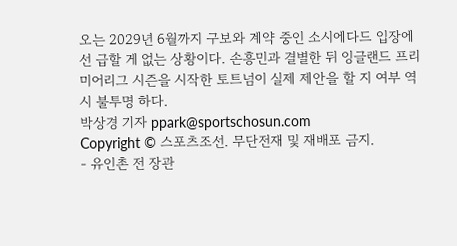오는 2029년 6월까지 구보와 계약 중인 소시에다드 입장에선 급할 게 없는 상황이다. 손흥민과 결별한 뒤 잉글랜드 프리미어리그 시즌을 시작한 토트넘이 실제 제안을 할 지 여부 역시 불투명 하다.
박상경 기자 ppark@sportschosun.com
Copyright © 스포츠조선. 무단전재 및 재배포 금지.
- 유인촌 전 장관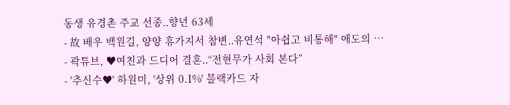동생 유경촌 주교 선종..향년 63세
- 故 배우 백원길, 양양 휴가지서 참변..유연석 "아쉽고 비통해" 애도의 …
- 곽튜브, ♥여친과 드디어 결혼..“전현무가 사회 본다”
- '추신수♥' 하원미, '상위 0.1%' 블랙카드 자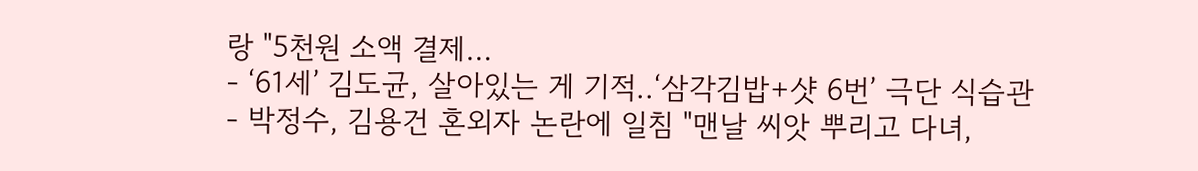랑 "5천원 소액 결제…
- ‘61세’ 김도균, 살아있는 게 기적..‘삼각김밥+샷 6번’ 극단 식습관
- 박정수, 김용건 혼외자 논란에 일침 "맨날 씨앗 뿌리고 다녀,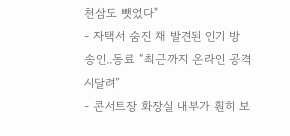천삼도 뺏었다"
- 자택서 숨진 채 발견된 인기 방송인..동료 “최근까지 온라인 공격 시달려”
- 콘서트장 화장실 내부가 훤히 보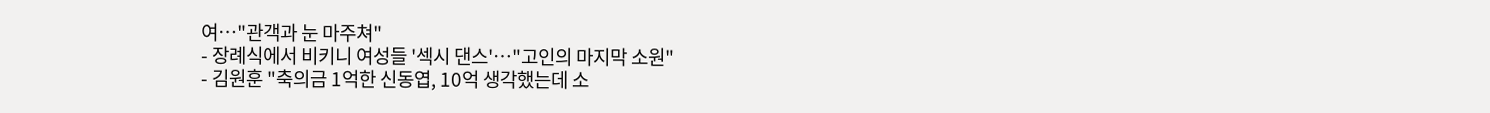여…"관객과 눈 마주쳐"
- 장례식에서 비키니 여성들 '섹시 댄스'…"고인의 마지막 소원"
- 김원훈 "축의금 1억한 신동엽, 10억 생각했는데 소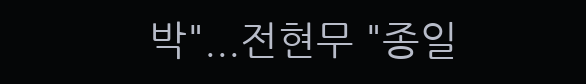박"...전현무 "종일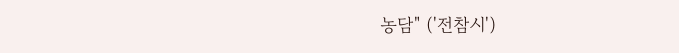농담" ('전참시')